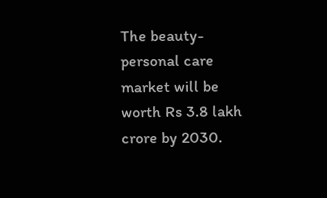The beauty-personal care market will be worth Rs 3.8 lakh crore by 2030.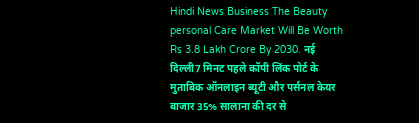Hindi News Business The Beauty personal Care Market Will Be Worth Rs 3.8 Lakh Crore By 2030. नई दिल्ली7 मिनट पहले कॉपी लिंक पोर्ट के मुताबिक ऑनलाइन ब्यूटी और पर्सनल केयर बाजार 35% सालाना की दर से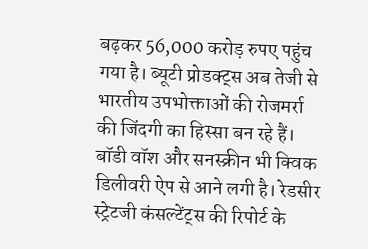बढ़कर 56,000 करोड़ रुपए पहुंच गया है। ब्यूटी प्रोडक्ट्स अब तेजी से भारतीय उपभोक्ताओं की रोजमर्रा की जिंदगी का हिस्सा बन रहे हैं। बॉडी वॉश और सनस्क्रीन भी क्विक डिलीवरी ऐप से आने लगी है। रेडसीर स्ट्रेटजी कंसल्टेंट्स की रिपोर्ट के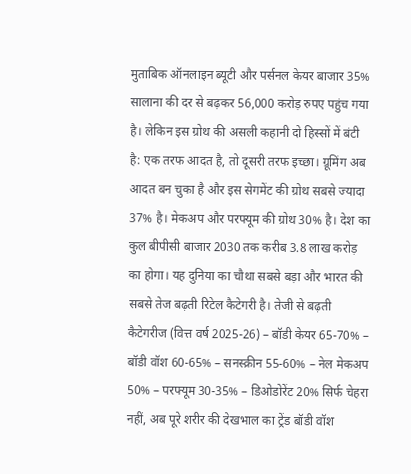मुताबिक ऑनलाइन ब्यूटी और पर्सनल केयर बाजार 35% सालाना की दर से बढ़कर 56,000 करोड़ रुपए पहुंच गया है। लेकिन इस ग्रोथ की असली कहानी दो हिस्सों में बंटी है: एक तरफ आदत है, तो दूसरी तरफ इच्छा। ग्रूमिंग अब आदत बन चुका है और इस सेगमेंट की ग्रोथ सबसे ज्यादा 37% है। मेकअप और परफ्यूम की ग्रोथ 30% है। देश का कुल बीपीसी बाजार 2030 तक करीब 3.8 लाख करोड़ का होगा। यह दुनिया का चौथा सबसे बड़ा और भारत की सबसे तेज बढ़ती रिटेल कैटेगरी है। तेजी से बढ़ती कैटेगरीज (वित्त वर्ष 2025-26) – बॉडी केयर 65-70% – बॉडी वॉश 60-65% – सनस्क्रीन 55-60% – नेल मेकअप 50% – परफ्यूम 30-35% – डिओडोरेंट 20% सिर्फ चेहरा नहीं, अब पूरे शरीर की देखभाल का ट्रेंड बॉडी वॉश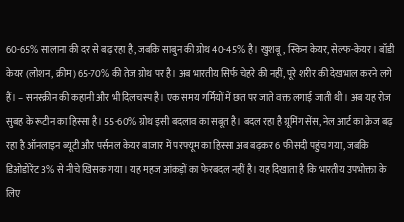60-65% सालाना की दर से बढ़ रहा है, जबकि साबुन की ग्रोथ 40-45% है। खुशबू, स्किन केयर, सेल्फ-केयर। बॉडी केयर (लोशन, क्रीम) 65-70% की तेज ग्रोथ पर है। अब भारतीय सिर्फ चेहरे की नहीं, पूरे शरीर की देखभाल करने लगे हैं। – सनस्क्रीन की कहानी और भी दिलचस्प है। एक समय गर्मियों में छत पर जाते वक्त लगाई जाती थी। अब यह रोज सुबह के रूटीन का हिस्सा है। 55-60% ग्रोथ इसी बदलाव का सबूत है। बदल रहा है ग्रूमिंग सेंस, नेल आर्ट का क्रेज बढ़ रहा है ऑनलाइन ब्यूटी और पर्सनल केयर बाजार में परफ्यूम का हिस्सा अब बढ़कर 6 फीसदी पहुंच गया, जबकि डिओडोरेंट 3% से नीचे खिसक गया। यह महज आंकड़ों का फेरबदल नहीं है। यह दिखाता है कि भारतीय उपभोक्ता के लिए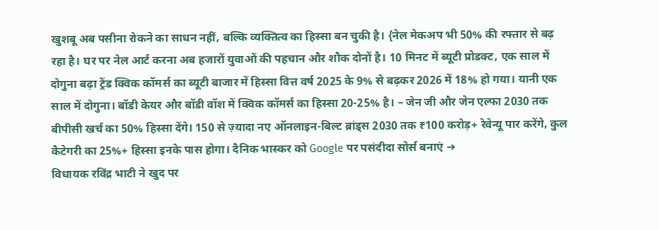खुशबू अब पसीना रोकने का साधन नहीं, बल्कि व्यक्तित्व का हिस्सा बन चुकी है। {नेल मेकअप भी 50% की रफ्तार से बढ़ रहा है। घर पर नेल आर्ट करना अब हजारों युवाओं की पहचान और शौक दोनों है। 10 मिनट में ब्यूटी प्रोडक्ट, एक साल में दोगुना बढ़ा ट्रेंड क्विक कॉमर्स का ब्यूटी बाजार में हिस्सा वित्त वर्ष 2025 के 9% से बढ़कर 2026 में 18% हो गया। यानी एक साल में दोगुना। बॉडी केयर और बॉडी वॉश में क्विक कॉमर्स का हिस्सा 20-25% है। – जेन जी और जेन एल्फा 2030 तक बीपीसी खर्च का 50% हिस्सा देंगे। 150 से ज़्यादा नए ऑनलाइन-बिल्ट ब्रांड्स 2030 तक ₹100 करोड़+ रेवेन्यू पार करेंगे, कुल कैटेगरी का 25%+ हिस्सा इनके पास होगा। दैनिक भास्कर को Google पर पसंदीदा सोर्स बनाएं ➔
विधायक रविंद्र भाटी ने खुद पर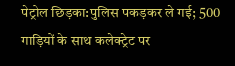पेट्रोल छिड़का:पुलिस पकड़कर ले गई; 500 गाड़ियों के साथ कलेक्ट्रेट पर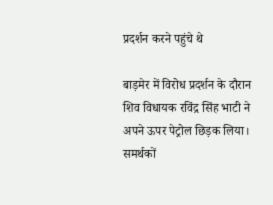प्रदर्शन करने पहुंचे थे

बाड़मेर में विरोध प्रदर्शन के दौरान शिव विधायक रविंद्र सिंह भाटी ने अपने ऊपर पेट्रोल छिड़क लिया। समर्थकों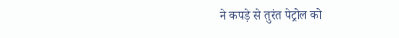ने कपड़े से तुरंत पेट्रोल को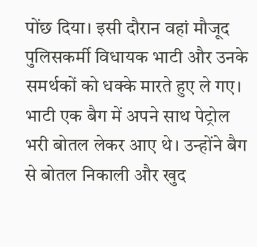पोंछ दिया। इसी दौरान वहां मौजूद पुलिसकर्मी विधायक भाटी और उनके समर्थकों को धक्के मारते हुए ले गए। भाटी एक बैग में अपने साथ पेट्रोल भरी बोतल लेकर आए थे। उन्होंने बैग से बोतल निकाली और खुद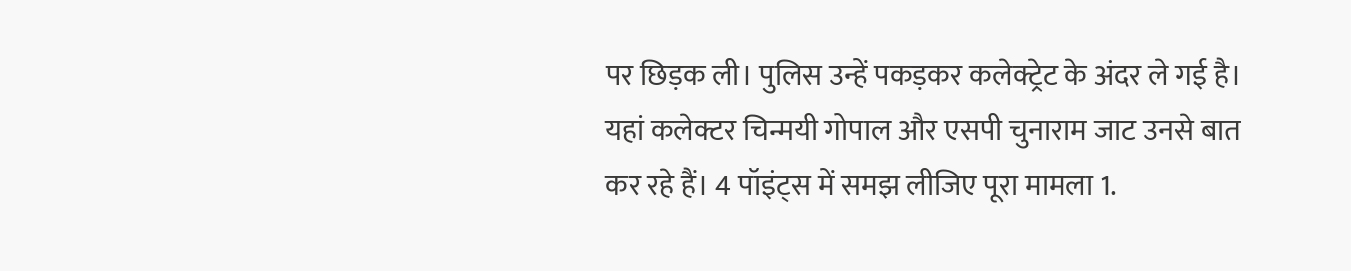पर छिड़क ली। पुलिस उन्हें पकड़कर कलेक्ट्रेट के अंदर ले गई है। यहां कलेक्टर चिन्मयी गोपाल और एसपी चुनाराम जाट उनसे बात कर रहे हैं। 4 पॉइंट्स में समझ लीजिए पूरा मामला 1.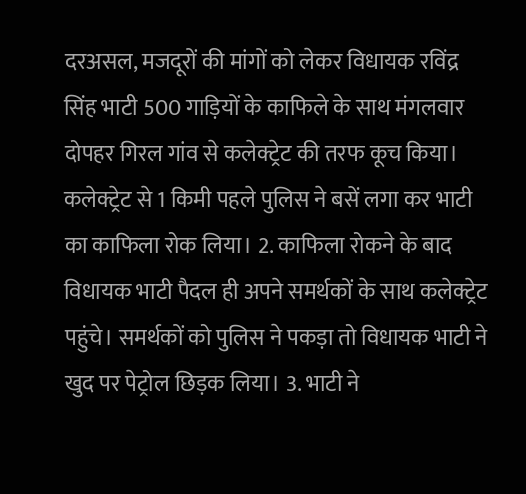दरअसल, मजदूरों की मांगों को लेकर विधायक रविंद्र सिंह भाटी 500 गाड़ियों के काफिले के साथ मंगलवार दोपहर गिरल गांव से कलेक्ट्रेट की तरफ कूच किया। कलेक्ट्रेट से 1 किमी पहले पुलिस ने बसें लगा कर भाटी का काफिला रोक लिया। 2. काफिला रोकने के बाद विधायक भाटी पैदल ही अपने समर्थकों के साथ कलेक्ट्रेट पहुंचे। समर्थकों को पुलिस ने पकड़ा तो विधायक भाटी ने खुद पर पेट्रोल छिड़क लिया। 3. भाटी ने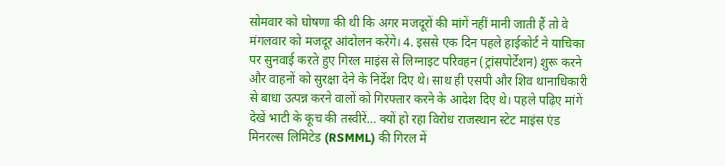सोमवार को घोषणा की थी कि अगर मजदूरों की मांगें नहीं मानी जाती हैं तो वे मंगलवार को मजदूर आंदोलन करेंगे। 4. इससे एक दिन पहले हाईकोर्ट ने याचिका पर सुनवाई करते हुए गिरल माइंस से लिग्नाइट परिवहन (ट्रांसपोर्टेशन) शुरू करने और वाहनों को सुरक्षा देने के निर्देश दिए थे। साथ ही एसपी और शिव थानाधिकारी से बाधा उत्पन्न करने वालों को गिरफ्तार करने के आदेश दिए थे। पहले पढ़िए मांगें देखें भाटी के कूच की तस्वीरें… क्यों हो रहा विरोध राजस्थान स्टेट माइंस एंड मिनरल्स लिमिटेड (RSMML) की गिरल में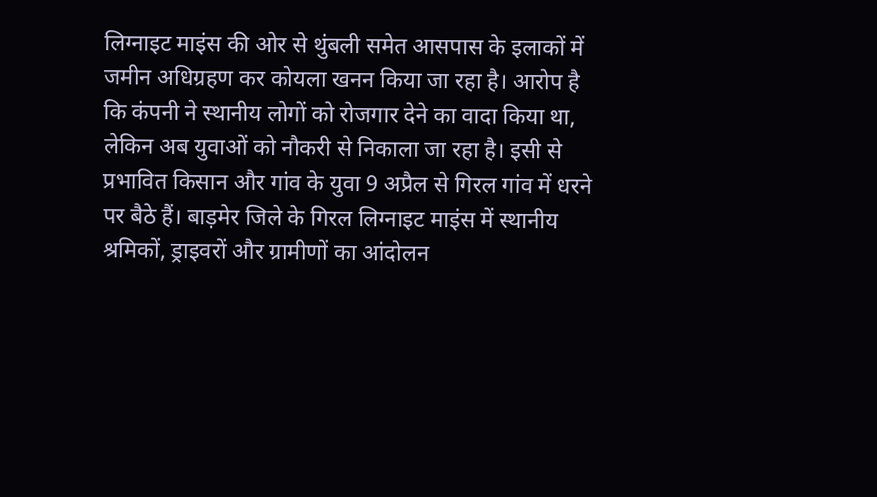लिग्नाइट माइंस की ओर से थुंबली समेत आसपास के इलाकों में जमीन अधिग्रहण कर कोयला खनन किया जा रहा है। आरोप है कि कंपनी ने स्थानीय लोगों को रोजगार देने का वादा किया था, लेकिन अब युवाओं को नौकरी से निकाला जा रहा है। इसी से प्रभावित किसान और गांव के युवा 9 अप्रैल से गिरल गांव में धरने पर बैठे हैं। बाड़मेर जिले के गिरल लिग्नाइट माइंस में स्थानीय श्रमिकों, ड्राइवरों और ग्रामीणों का आंदोलन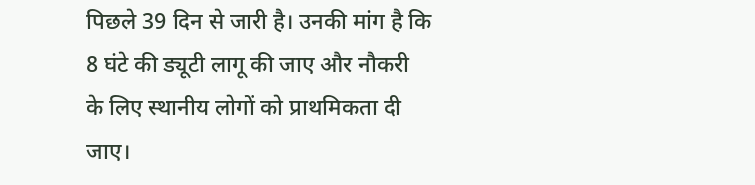पिछले 39 दिन से जारी है। उनकी मांग है कि 8 घंटे की ड्यूटी लागू की जाए और नौकरी के लिए स्थानीय लोगों को प्राथमिकता दी जाए।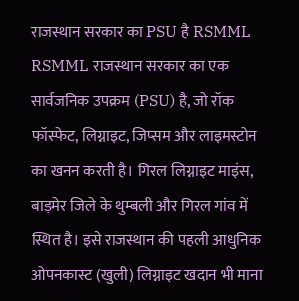राजस्थान सरकार का PSU है RSMML RSMML राजस्थान सरकार का एक सार्वजनिक उपक्रम (PSU) है, जो रॉक फॉस्फेट, लिग्नाइट, जिप्सम और लाइमस्टोन का खनन करती है। गिरल लिग्नाइट माइंस, बाड़मेर जिले के थुम्बली और गिरल गांव में स्थित है। इसे राजस्थान की पहली आधुनिक ओपनकास्ट (खुली) लिग्नाइट खदान भी माना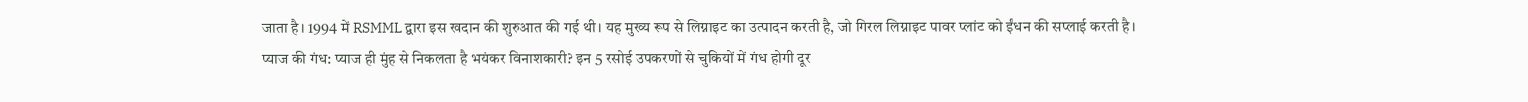जाता है। 1994 में RSMML द्वारा इस खदान की शुरुआत की गई थी। यह मुख्य रूप से लिग्नाइट का उत्पादन करती है, जो गिरल लिग्नाइट पावर प्लांट को ईंधन की सप्लाई करती है।
प्याज की गंध: प्याज ही मुंह से निकलता है भयंकर विनाशकारी? इन 5 रसोई उपकरणों से चुकियों में गंध होगी दूर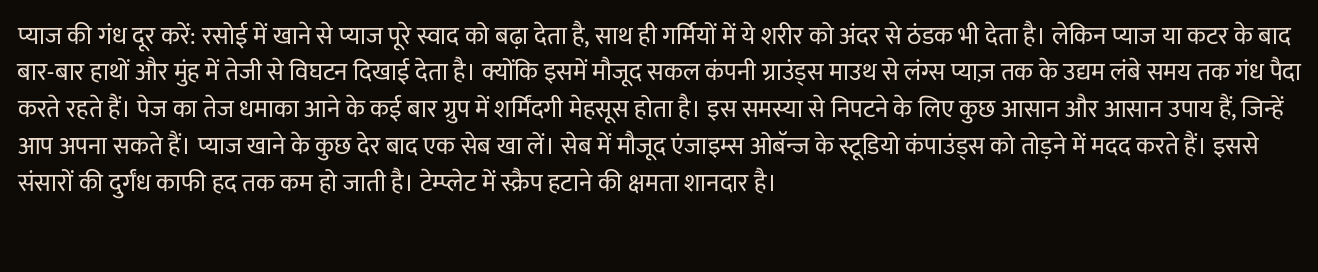प्याज की गंध दूर करें: रसोई में खाने से प्याज पूरे स्वाद को बढ़ा देता है, साथ ही गर्मियों में ये शरीर को अंदर से ठंडक भी देता है। लेकिन प्याज या कटर के बाद बार-बार हाथों और मुंह में तेजी से विघटन दिखाई देता है। क्योंकि इसमें मौजूद सकल कंपनी ग्राउंड्स माउथ से लंग्स प्याज़ तक के उद्यम लंबे समय तक गंध पैदा करते रहते हैं। पेज का तेज धमाका आने के कई बार ग्रुप में शर्मिंदगी मेहसूस होता है। इस समस्या से निपटने के लिए कुछ आसान और आसान उपाय हैं, जिन्हें आप अपना सकते हैं। प्याज खाने के कुछ देर बाद एक सेब खा लें। सेब में मौजूद एंजाइम्स ओबॅन्ज के स्टूडियो कंपाउंड्स को तोड़ने में मदद करते हैं। इससे संसारों की दुर्गंध काफी हद तक कम हो जाती है। टेम्प्लेट में स्क्रैप हटाने की क्षमता शानदार है।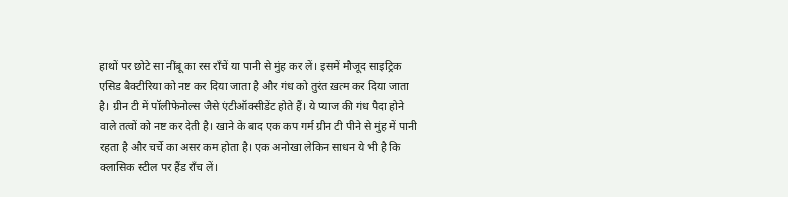हाथों पर छोटे सा नींबू का रस राँचें या पानी से मुंह कर लें। इसमें मौजूद साइट्रिक एसिड बैक्टीरिया को नष्ट कर दिया जाता है और गंध को तुरंत ख़त्म कर दिया जाता है। ग्रीन टी में पॉलीफेनोल्स जैसे एंटीऑक्सीडेंट होते हैं। ये प्याज की गंध पैदा होने वाले तत्वों को नष्ट कर देती है। खाने के बाद एक कप गर्म ग्रीन टी पीने से मुंह में पानी रहता है और चर्चे का असर कम होता है। एक अनोखा लेकिन साधन ये भी है कि क्लासिक स्टील पर हैंड राँच लें।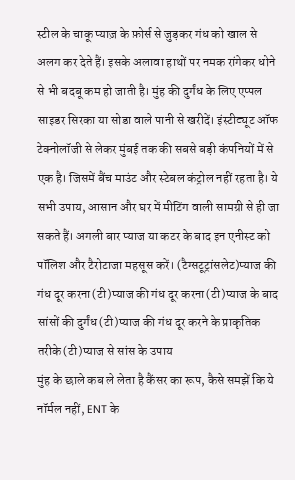स्टील के चाकू प्याज़ के फ़ोर्स से जुड़कर गंध को खाल से अलग कर देते हैं। इसके अलावा हाथों पर नमक रांगेकर धोने से भी बदबू कम हो जाती है। मुंह की दुर्गंध के लिए एप्पल साइडर सिरका या सोडा वाले पानी से खरीदें। इंस्टीट्यूट ऑफ टेक्नोलॉजी से लेकर मुंबई तक की सबसे बड़ी कंपनियों में से एक है। जिसमें बैंच माउंट और स्टेबल कंट्रोल नहीं रहता है। ये सभी उपाय, आसान और घर में मीटिंग वाली सामग्री से ही जा सकते हैं। अगली बार प्याज या कटर के बाद इन एनीस्ट को पॉलिश और टैरोटाजा महसूस करें। (टैग्सटूट्रांसलेट)प्याज की गंध दूर करना(टी)प्याज की गंध दूर करना(टी)प्याज के बाद सांसों की दुर्गंध(टी)प्याज की गंध दूर करने के प्राकृतिक तरीके(टी)प्याज से सांस के उपाय
मुंह के छाले कब ले लेता है कैंसर का रूप, कैसे समझें कि ये नॉर्मल नहीं, ENT के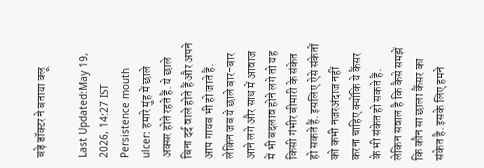बड़े डॉक्टर ने बताया क्लू

Last Updated:May 19, 2026, 14:27 IST Persistence mouth ulcer: हमारे मुंह में छाले अक्सर होते रहते हैं. ये छाले बिना दर्द वाले होते हैं और अपने आप गायब भी हो जाते हैं. लेकिन जब ये छाले बार-बार आने लगे और साथ में आवाज में भी बदलाव होने लगे तो यह किसी गंभीर बीमारी के संकेत हो सकते हैं. इसलिए ऐसे संकेतों को कभी नजरअंदाज नहीं करना चाहिए क्योंकि ये कैंसर के भी संकेत हो सकते हैं. लेकिन सवाल है कि कैसे समझें कि कौन सा छाला कैंसर का संकेत है. इसके लिए हमने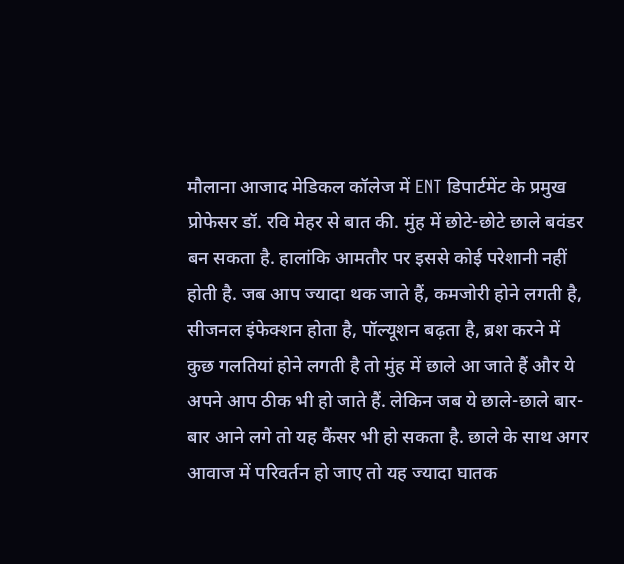मौलाना आजाद मेडिकल कॉलेज में ENT डिपार्टमेंट के प्रमुख प्रोफेसर डॉ. रवि मेहर से बात की. मुंह में छोटे-छोटे छाले बवंडर बन सकता है. हालांकि आमतौर पर इससे कोई परेशानी नहीं होती है. जब आप ज्यादा थक जाते हैं, कमजोरी होने लगती है, सीजनल इंफेक्शन होता है, पॉल्यूशन बढ़ता है, ब्रश करने में कुछ गलतियां होने लगती है तो मुंह में छाले आ जाते हैं और ये अपने आप ठीक भी हो जाते हैं. लेकिन जब ये छाले-छाले बार-बार आने लगे तो यह कैंसर भी हो सकता है. छाले के साथ अगर आवाज में परिवर्तन हो जाए तो यह ज्यादा घातक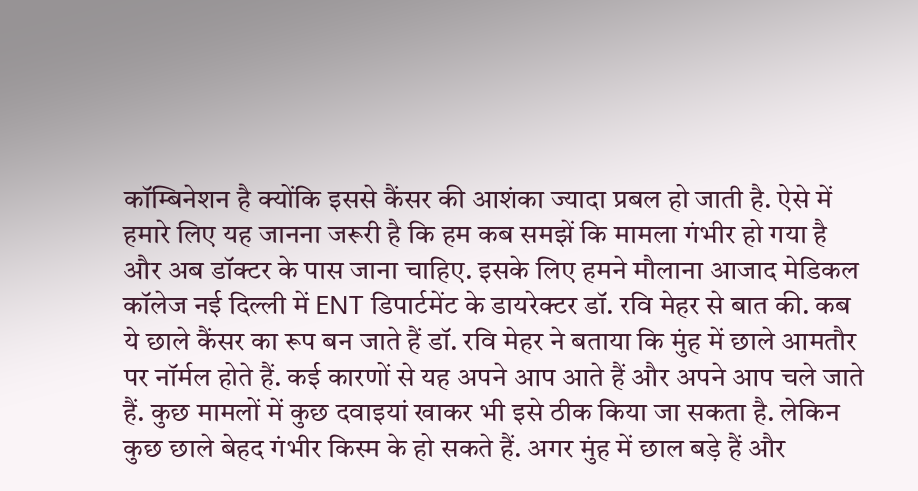कॉम्बिनेशन है क्योंकि इससे कैंसर की आशंका ज्यादा प्रबल हो जाती है. ऐसे में हमारे लिए यह जानना जरूरी है कि हम कब समझें कि मामला गंभीर हो गया है और अब डॉक्टर के पास जाना चाहिए. इसके लिए हमने मौलाना आजाद मेडिकल कॉलेज नई दिल्ली में ENT डिपार्टमेंट के डायरेक्टर डॉ. रवि मेहर से बात की. कब ये छाले कैंसर का रूप बन जाते हैं डॉ. रवि मेहर ने बताया कि मुंह में छाले आमतौर पर नॉर्मल होते हैं. कई कारणों से यह अपने आप आते हैं और अपने आप चले जाते हैं. कुछ मामलों में कुछ दवाइयां खाकर भी इसे ठीक किया जा सकता है. लेकिन कुछ छाले बेहद गंभीर किस्म के हो सकते हैं. अगर मुंह में छाल बड़े हैं और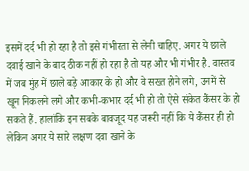इसमें दर्द भी हो रहा है तो इसे गंभीरता से लेनी चाहिए. अगर ये छाले दवाई खाने के बाद ठीक नहीं हो रहा है तो यह और भी गंभीर है. वास्तव में जब मुंह में छाले बड़े आकार के हो और वे सख्त होने लगे, उनमें से खून निकलने लगे और कभी-कभार दर्द भी हो तो ऐसे संकेत कैंसर के हो सकते हैं. हालांकि इन सबके बावजूद यह जरूरी नहीं कि ये कैंसर ही हो लेकिन अगर ये सारे लक्षण दवा खाने के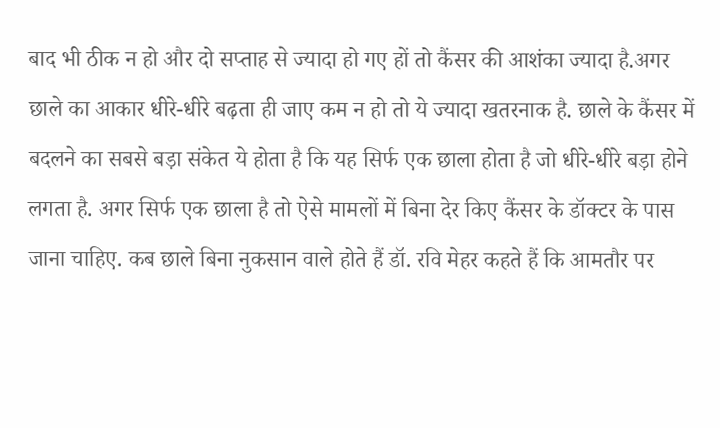बाद भी ठीक न हो और दो सप्ताह से ज्यादा हो गए हों तो कैंसर की आशंका ज्यादा है.अगर छाले का आकार धीरे-धीरे बढ़ता ही जाए कम न हो तो ये ज्यादा खतरनाक है. छाले के कैंसर में बदलने का सबसे बड़ा संकेत ये होता है कि यह सिर्फ एक छाला होता है जो धीरे-धीरे बड़ा होने लगता है. अगर सिर्फ एक छाला है तो ऐसे मामलों में बिना देर किए कैंसर के डॉक्टर के पास जाना चाहिए. कब छाले बिना नुकसान वाले होते हैं डॉ. रवि मेहर कहते हैं कि आमतौर पर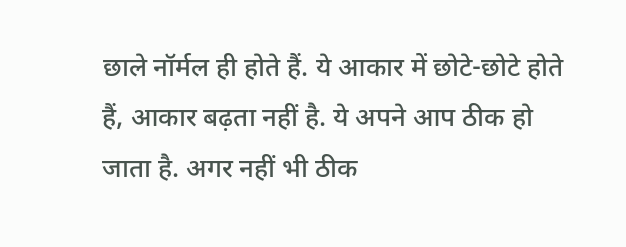छाले नॉर्मल ही होते हैं. ये आकार में छोटे-छोटे होते हैं, आकार बढ़ता नहीं है. ये अपने आप ठीक हो जाता है. अगर नहीं भी ठीक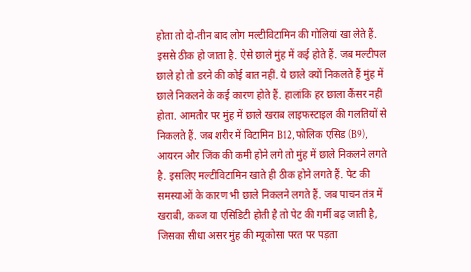होता तो दो-तीन बाद लोग मल्टीविटामिन की गोलियां खा लेते हैं. इससे ठीक हो जाता है. ऐसे छाले मुंह में कई होते हैं. जब मल्टीपल छाले हो तो डरने की कोई बात नहीं. ये छाले क्यों निकलते हैं मुंह में छाले निकलने के कई कारण होते हैं. हालांकि हर छाला कैंसर नहीं होता. आमतौर पर मुंह में छाले खराब लाइफस्टाइल की गलतियों से निकलते हैं. जब शरीर में विटामिन B12, फोलिक एसिड (B9), आयरन और जिंक की कमी होने लगे तो मुंह में छाले निकलने लगते है. इसलिए मल्टीविटामिन खाते ही ठीक होने लगते हैं. पेट की समस्याओं के कारण भी छाले निकलने लगते हैं. जब पाचन तंत्र में खराबी, कब्ज या एसिडिटी होती है तो पेट की गर्मी बढ़ जाती है, जिसका सीधा असर मुंह की म्यूकोसा परत पर पड़ता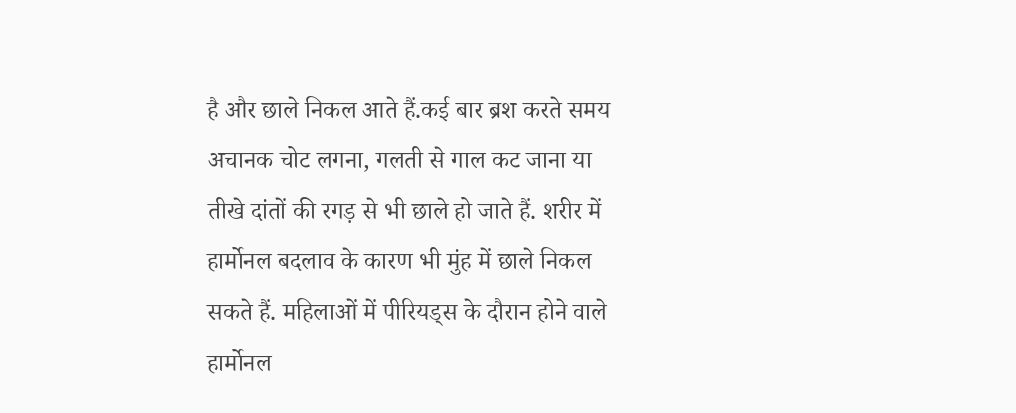है और छाले निकल आते हैं.कई बार ब्रश करते समय अचानक चोट लगना, गलती से गाल कट जाना या तीखे दांतों की रगड़ से भी छाले हो जाते हैं. शरीर में हार्मोनल बदलाव के कारण भी मुंह में छाले निकल सकते हैं. महिलाओं में पीरियड्स के दौरान होने वाले हार्मोनल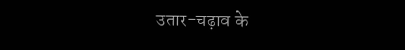उतार-चढ़ाव के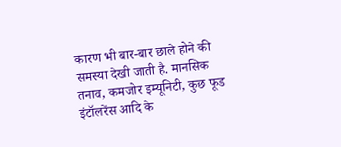कारण भी बार-बार छाले होने की समस्या देखी जाती है. मानसिक तनाव, कमजोर इम्यूनिटी, कुछ फूड इंटॉलरेंस आदि के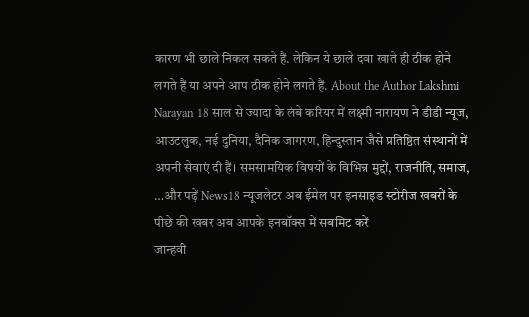कारण भी छाले निकल सकते हैं. लेकिन ये छाले दवा खाते ही ठीक होने लगते हैं या अपने आप ठीक होने लगते हैं. About the Author Lakshmi Narayan 18 साल से ज्यादा के लंबे करियर में लक्ष्मी नारायण ने डीडी न्यूज, आउटलुक, नई दुनिया, दैनिक जागरण, हिन्दुस्तान जैसे प्रतिष्ठित संस्थानों में अपनी सेवाएं दी हैं। समसामयिक विषयों के विभिन्न मुद्दों, राजनीति, समाज, …और पढ़ें News18 न्यूजलेटर अब ईमेल पर इनसाइड स्टोरीज खबरों के पीछे की खबर अब आपके इनबॉक्स में सबमिट करें
जान्हवी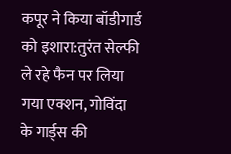कपूर ने किया बॉडीगार्ड को इशारा:तुरंत सेल्फी ले रहे फैन पर लिया गया एक्शन, गोविंदा के गार्ड्स की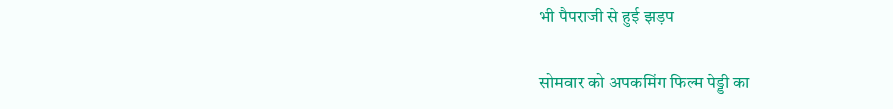भी पैपराजी से हुई झड़प

सोमवार को अपकमिंग फिल्म पेड्डी का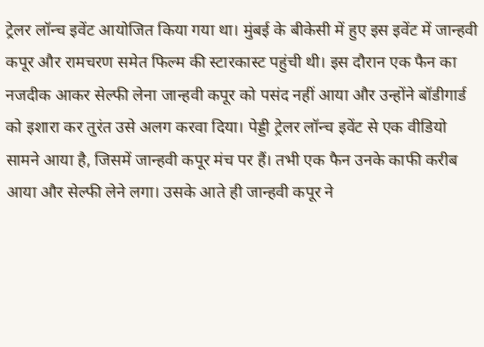ट्रेलर लॉन्च इवेंट आयोजित किया गया था। मुंबई के बीकेसी में हुए इस इवेंट में जान्हवी कपूर और रामचरण समेत फिल्म की स्टारकास्ट पहुंची थी। इस दौरान एक फैन का नजदीक आकर सेल्फी लेना जान्हवी कपूर को पसंद नहीं आया और उन्होंने बॉडीगार्ड को इशारा कर तुरंत उसे अलग करवा दिया। पेड्डी ट्रेलर लॉन्च इवेंट से एक वीडियो सामने आया है, जिसमें जान्हवी कपूर मंच पर हैं। तभी एक फैन उनके काफी करीब आया और सेल्फी लेने लगा। उसके आते ही जान्हवी कपूर ने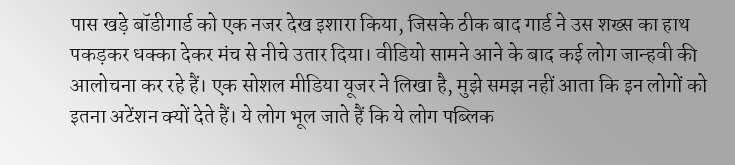पास खड़े बॉडीगार्ड को एक नजर देख इशारा किया, जिसके ठीक बाद गार्ड ने उस शख्स का हाथ पकड़कर धक्का देकर मंच से नीचे उतार दिया। वीडियो सामने आने के बाद कई लोग जान्हवी की आलोचना कर रहे हैं। एक सोशल मीडिया यूजर ने लिखा है, मुझे समझ नहीं आता कि इन लोगों को इतना अटेंशन क्यों देते हैं। ये लोग भूल जाते हैं कि ये लोग पब्लिक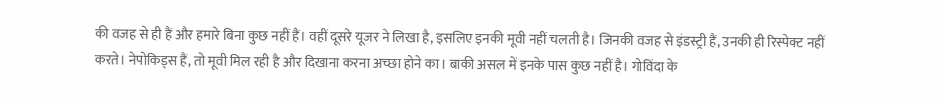की वजह से ही हैं और हमारे बिना कुछ नहीं हैं। वहीं दूसरे यूजर ने लिखा है, इसलिए इनकी मूवी नहीं चलती है। जिनकी वजह से इंडस्ट्री हैं, उनकी ही रिस्पेक्ट नहीं करते। नेपोकिड्स हैं, तो मूवी मिल रही है और दिखाना करना अच्छा होने का। बाकी असल में इनके पास कुछ नहीं है। गोविंदा के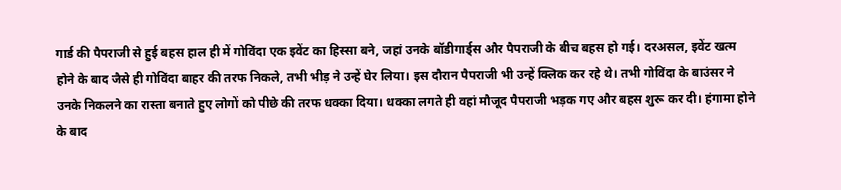गार्ड की पैपराजी से हुई बहस हाल ही में गोविंदा एक इवेंट का हिस्सा बने, जहां उनके बॉडीगार्ड्स और पैपराजी के बीच बहस हो गई। दरअसल, इवेंट खत्म होने के बाद जैसे ही गोविंदा बाहर की तरफ निकले, तभी भीड़ ने उन्हें घेर लिया। इस दौरान पैपराजी भी उन्हें क्लिक कर रहे थे। तभी गोविंदा के बाउंसर ने उनके निकलने का रास्ता बनाते हुए लोगों को पीछे की तरफ धक्का दिया। धक्का लगते ही वहां मौजूद पैपराजी भड़क गए और बहस शुरू कर दी। हंगामा होने के बाद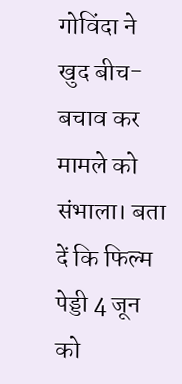गोविंदा ने खुद बीच-बचाव कर मामले को संभाला। बता दें कि फिल्म पेड्डी 4 जून को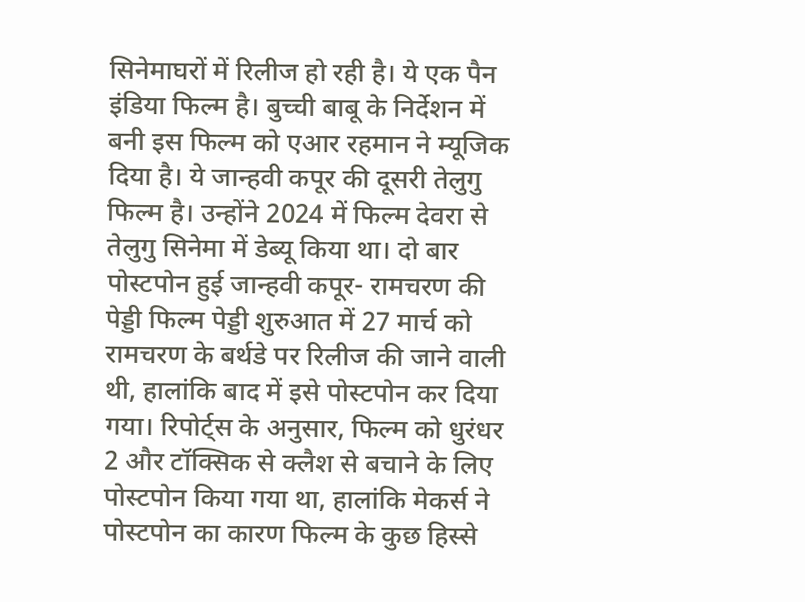सिनेमाघरों में रिलीज हो रही है। ये एक पैन इंडिया फिल्म है। बुच्ची बाबू के निर्देशन में बनी इस फिल्म को एआर रहमान ने म्यूजिक दिया है। ये जान्हवी कपूर की दूसरी तेलुगु फिल्म है। उन्होंने 2024 में फिल्म देवरा से तेलुगु सिनेमा में डेब्यू किया था। दो बार पोस्टपोन हुई जान्हवी कपूर- रामचरण की पेड्डी फिल्म पेड्डी शुरुआत में 27 मार्च को रामचरण के बर्थडे पर रिलीज की जाने वाली थी, हालांकि बाद में इसे पोस्टपोन कर दिया गया। रिपोर्ट्स के अनुसार, फिल्म को धुरंधर 2 और टॉक्सिक से क्लैश से बचाने के लिए पोस्टपोन किया गया था, हालांकि मेकर्स ने पोस्टपोन का कारण फिल्म के कुछ हिस्से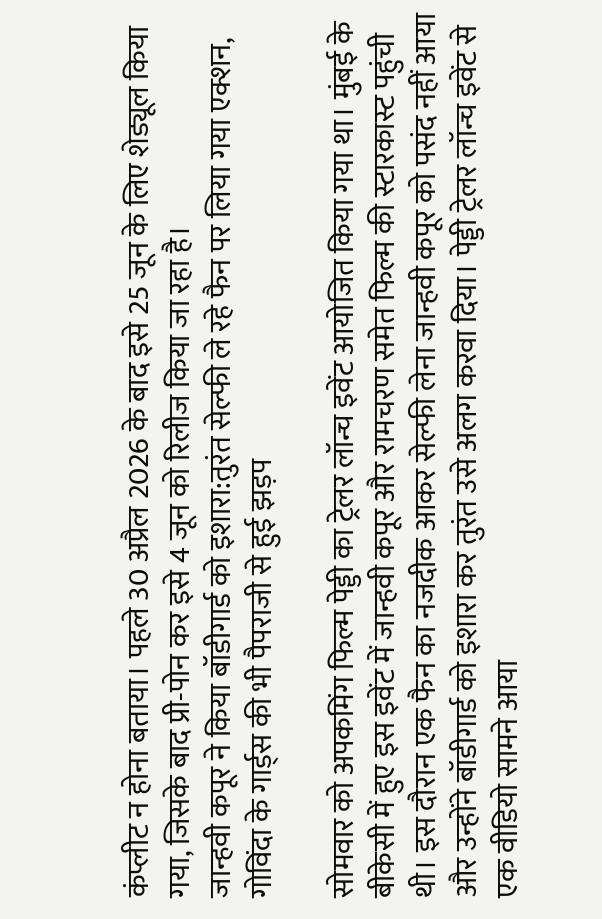कंप्लीट न होना बताया। पहले 30 अप्रैल 2026 के बाद इसे 25 जून के लिए शेड्यूल किया गया, जिसके बाद प्री-पोन कर इसे 4 जून को रिलीज किया जा रहा है।
जान्हवी कपूर ने किया बॉडीगार्ड को इशारा:तुरंत सेल्फी ले रहे फैन पर लिया गया एक्शन, गोविंदा के गार्ड्स की भी पैपराजी से हुई झड़प

सोमवार को अपकमिंग फिल्म पेड्डी का ट्रेलर लॉन्च इवेंट आयोजित किया गया था। मुंबई के बीकेसी में हुए इस इवेंट में जान्हवी कपूर और रामचरण समेत फिल्म की स्टारकास्ट पहुंची थी। इस दौरान एक फैन का नजदीक आकर सेल्फी लेना जान्हवी कपूर को पसंद नहीं आया और उन्होंने बॉडीगार्ड को इशारा कर तुरंत उसे अलग करवा दिया। पेड्डी ट्रेलर लॉन्च इवेंट से एक वीडियो सामने आया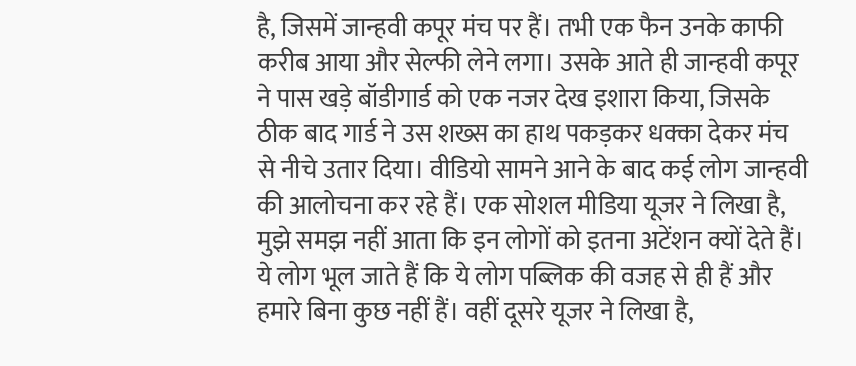है, जिसमें जान्हवी कपूर मंच पर हैं। तभी एक फैन उनके काफी करीब आया और सेल्फी लेने लगा। उसके आते ही जान्हवी कपूर ने पास खड़े बॉडीगार्ड को एक नजर देख इशारा किया, जिसके ठीक बाद गार्ड ने उस शख्स का हाथ पकड़कर धक्का देकर मंच से नीचे उतार दिया। वीडियो सामने आने के बाद कई लोग जान्हवी की आलोचना कर रहे हैं। एक सोशल मीडिया यूजर ने लिखा है, मुझे समझ नहीं आता कि इन लोगों को इतना अटेंशन क्यों देते हैं। ये लोग भूल जाते हैं कि ये लोग पब्लिक की वजह से ही हैं और हमारे बिना कुछ नहीं हैं। वहीं दूसरे यूजर ने लिखा है,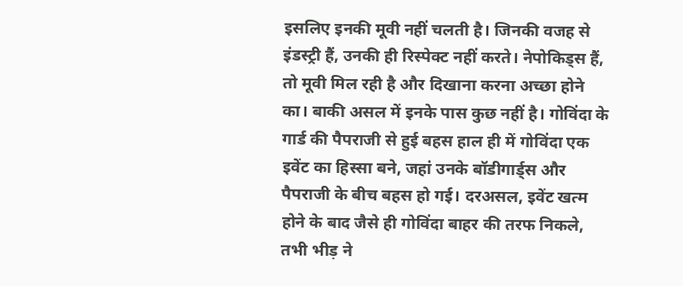इसलिए इनकी मूवी नहीं चलती है। जिनकी वजह से इंडस्ट्री हैं, उनकी ही रिस्पेक्ट नहीं करते। नेपोकिड्स हैं, तो मूवी मिल रही है और दिखाना करना अच्छा होने का। बाकी असल में इनके पास कुछ नहीं है। गोविंदा के गार्ड की पैपराजी से हुई बहस हाल ही में गोविंदा एक इवेंट का हिस्सा बने, जहां उनके बॉडीगार्ड्स और पैपराजी के बीच बहस हो गई। दरअसल, इवेंट खत्म होने के बाद जैसे ही गोविंदा बाहर की तरफ निकले, तभी भीड़ ने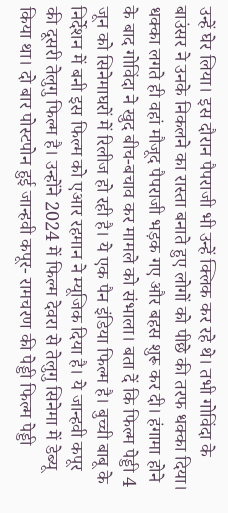उन्हें घेर लिया। इस दौरान पैपराजी भी उन्हें क्लिक कर रहे थे। तभी गोविंदा के बाउंसर ने उनके निकलने का रास्ता बनाते हुए लोगों को पीछे की तरफ धक्का दिया। धक्का लगते ही वहां मौजूद पैपराजी भड़क गए और बहस शुरू कर दी। हंगामा होने के बाद गोविंदा ने खुद बीच-बचाव कर मामले को संभाला। बता दें कि फिल्म पेड्डी 4 जून को सिनेमाघरों में रिलीज हो रही है। ये एक पैन इंडिया फिल्म है। बुच्ची बाबू के निर्देशन में बनी इस फिल्म को एआर रहमान ने म्यूजिक दिया है। ये जान्हवी कपूर की दूसरी तेलुगु फिल्म है। उन्होंने 2024 में फिल्म देवरा से तेलुगु सिनेमा में डेब्यू किया था। दो बार पोस्टपोन हुई जान्हवी कपूर- रामचरण की पेड्डी फिल्म पेड्डी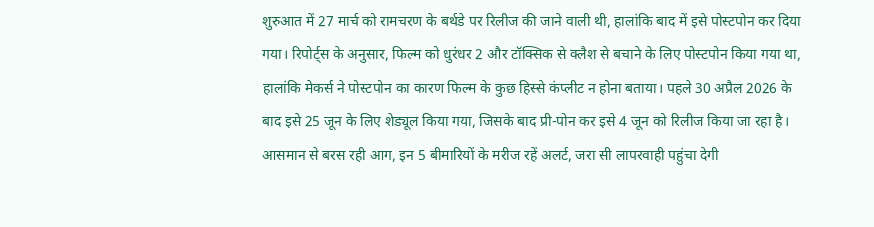शुरुआत में 27 मार्च को रामचरण के बर्थडे पर रिलीज की जाने वाली थी, हालांकि बाद में इसे पोस्टपोन कर दिया गया। रिपोर्ट्स के अनुसार, फिल्म को धुरंधर 2 और टॉक्सिक से क्लैश से बचाने के लिए पोस्टपोन किया गया था, हालांकि मेकर्स ने पोस्टपोन का कारण फिल्म के कुछ हिस्से कंप्लीट न होना बताया। पहले 30 अप्रैल 2026 के बाद इसे 25 जून के लिए शेड्यूल किया गया, जिसके बाद प्री-पोन कर इसे 4 जून को रिलीज किया जा रहा है।
आसमान से बरस रही आग, इन 5 बीमारियों के मरीज रहें अलर्ट, जरा सी लापरवाही पहुंचा देगी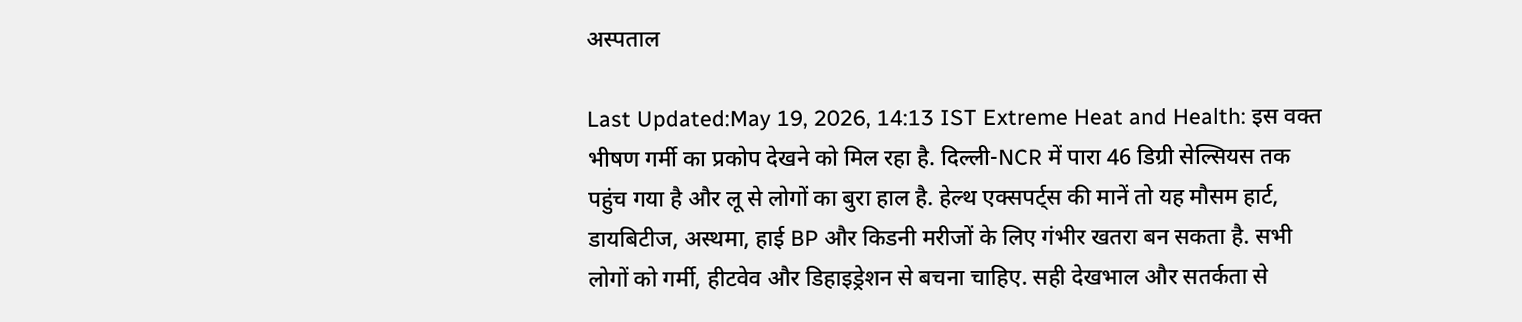अस्पताल

Last Updated:May 19, 2026, 14:13 IST Extreme Heat and Health: इस वक्त भीषण गर्मी का प्रकोप देखने को मिल रहा है. दिल्ली-NCR में पारा 46 डिग्री सेल्सियस तक पहुंच गया है और लू से लोगों का बुरा हाल है. हेल्थ एक्सपर्ट्स की मानें तो यह मौसम हार्ट, डायबिटीज, अस्थमा, हाई BP और किडनी मरीजों के लिए गंभीर खतरा बन सकता है. सभी लोगों को गर्मी, हीटवेव और डिहाइड्रेशन से बचना चाहिए. सही देखभाल और सतर्कता से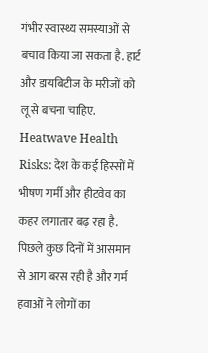गंभीर स्वास्थ्य समस्याओं से बचाव किया जा सकता है. हार्ट और डायबिटीज के मरीजों को लू से बचना चाहिए. Heatwave Health Risks: देश के कई हिस्सों में भीषण गर्मी और हीटवेव का कहर लगातार बढ़ रहा है. पिछले कुछ दिनों में आसमान से आग बरस रही है और गर्म हवाओं ने लोगों का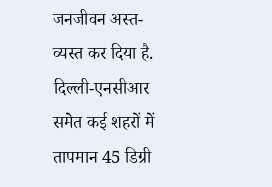जनजीवन अस्त-व्यस्त कर दिया है. दिल्ली-एनसीआर समेत कई शहरों में तापमान 45 डिग्री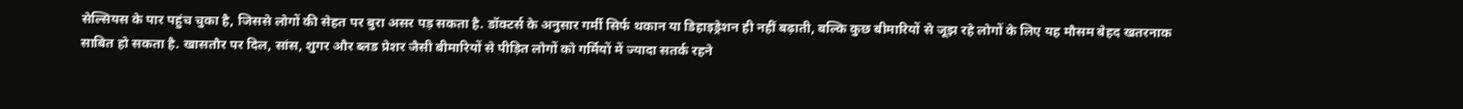सेल्सियस के पार पहुंच चुका है, जिससे लोगों की सेहत पर बुरा असर पड़ सकता है. डॉक्टर्स के अनुसार गर्मी सिर्फ थकान या डिहाइड्रेशन ही नहीं बढ़ाती, बल्कि कुछ बीमारियों से जूझ रहे लोगों के लिए यह मौसम बेहद खतरनाक साबित हो सकता है. खासतौर पर दिल, सांस, शुगर और ब्लड प्रेशर जैसी बीमारियों से पीड़ित लोगों को गर्मियों में ज्यादा सतर्क रहने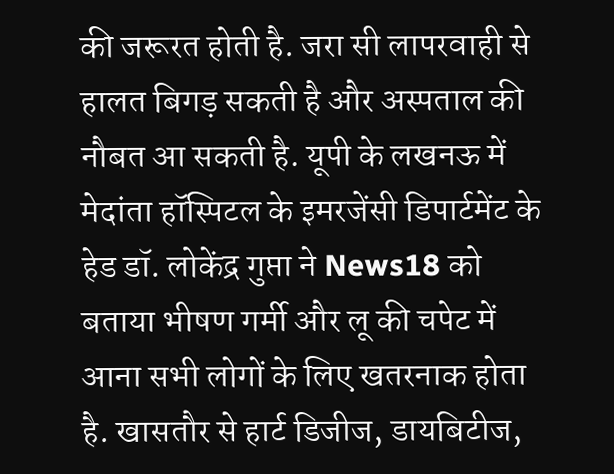की जरूरत होती है. जरा सी लापरवाही से हालत बिगड़ सकती है और अस्पताल की नौबत आ सकती है. यूपी के लखनऊ में मेदांता हॉस्पिटल के इमरजेंसी डिपार्टमेंट के हेड डॉ. लोकेंद्र गुप्ता ने News18 को बताया भीषण गर्मी और लू की चपेट में आना सभी लोगों के लिए खतरनाक होता है. खासतौर से हार्ट डिजीज, डायबिटीज,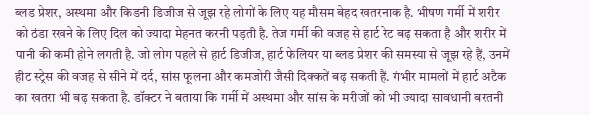ब्लड प्रेशर, अस्थमा और किडनी डिजीज से जूझ रहे लोगों के लिए यह मौसम बेहद खतरनाक है. भीषण गर्मी में शरीर को ठंडा रखने के लिए दिल को ज्यादा मेहनत करनी पड़ती है. तेज गर्मी की वजह से हार्ट रेट बढ़ सकता है और शरीर में पानी की कमी होने लगती है. जो लोग पहले से हार्ट डिजीज, हार्ट फेलियर या ब्लड प्रेशर की समस्या से जूझ रहे हैं, उनमें हीट स्ट्रेस की वजह से सीने में दर्द, सांस फूलना और कमजोरी जैसी दिक्कतें बढ़ सकती हैं. गंभीर मामलों में हार्ट अटैक का खतरा भी बढ़ सकता है. डॉक्टर ने बताया कि गर्मी में अस्थमा और सांस के मरीजों को भी ज्यादा सावधानी बरतनी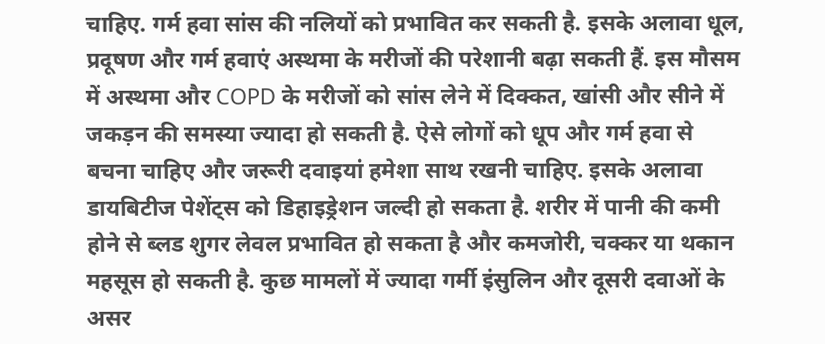चाहिए. गर्म हवा सांस की नलियों को प्रभावित कर सकती है. इसके अलावा धूल, प्रदूषण और गर्म हवाएं अस्थमा के मरीजों की परेशानी बढ़ा सकती हैं. इस मौसम में अस्थमा और COPD के मरीजों को सांस लेने में दिक्कत, खांसी और सीने में जकड़न की समस्या ज्यादा हो सकती है. ऐसे लोगों को धूप और गर्म हवा से बचना चाहिए और जरूरी दवाइयां हमेशा साथ रखनी चाहिए. इसके अलावा डायबिटीज पेशेंट्स को डिहाइड्रेशन जल्दी हो सकता है. शरीर में पानी की कमी होने से ब्लड शुगर लेवल प्रभावित हो सकता है और कमजोरी, चक्कर या थकान महसूस हो सकती है. कुछ मामलों में ज्यादा गर्मी इंसुलिन और दूसरी दवाओं के असर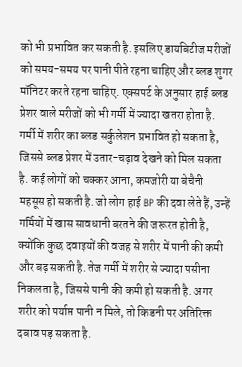को भी प्रभावित कर सकती है. इसलिए डायबिटीज मरीजों को समय-समय पर पानी पीते रहना चाहिए और ब्लड शुगर मॉनिटर करते रहना चाहिए. एक्सपर्ट के अनुसार हाई ब्लड प्रेशर वाले मरीजों को भी गर्मी में ज्यादा खतरा होता है. गर्मी में शरीर का ब्लड सर्कुलेशन प्रभावित हो सकता है, जिससे ब्लड प्रेशर में उतार-चढ़ाव देखने को मिल सकता है. कई लोगों को चक्कर आना, कमजोरी या बेचैनी महसूस हो सकती है. जो लोग हाई BP की दवा लेते हैं, उन्हें गर्मियों में खास सावधानी बरतने की जरूरत होती है, क्योंकि कुछ दवाइयों की वजह से शरीर में पानी की कमी और बढ़ सकती है. तेज गर्मी में शरीर से ज्यादा पसीना निकलता है, जिससे पानी की कमी हो सकती है. अगर शरीर को पर्याप्त पानी न मिले, तो किडनी पर अतिरिक्त दबाव पड़ सकता है.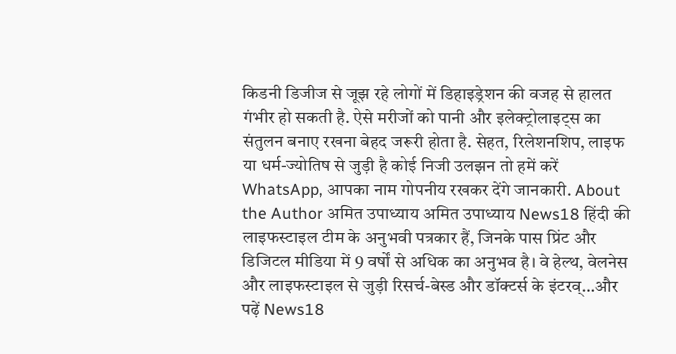किडनी डिजीज से जूझ रहे लोगों में डिहाइड्रेशन की वजह से हालत गंभीर हो सकती है. ऐसे मरीजों को पानी और इलेक्ट्रोलाइट्स का संतुलन बनाए रखना बेहद जरूरी होता है. सेहत, रिलेशनशिप, लाइफ या धर्म-ज्योतिष से जुड़ी है कोई निजी उलझन तो हमें करें WhatsApp, आपका नाम गोपनीय रखकर देंगे जानकारी. About the Author अमित उपाध्याय अमित उपाध्याय News18 हिंदी की लाइफस्टाइल टीम के अनुभवी पत्रकार हैं, जिनके पास प्रिंट और डिजिटल मीडिया में 9 वर्षों से अधिक का अनुभव है। वे हेल्थ, वेलनेस और लाइफस्टाइल से जुड़ी रिसर्च-बेस्ड और डॉक्टर्स के इंटरव्…और पढ़ें News18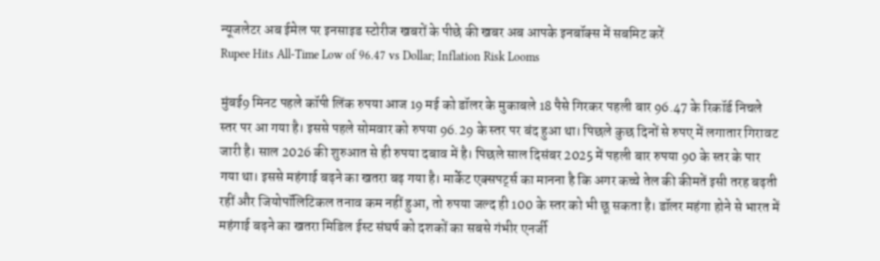न्यूजलेटर अब ईमेल पर इनसाइड स्टोरीज खबरों के पीछे की खबर अब आपके इनबॉक्स में सबमिट करें
Rupee Hits All-Time Low of 96.47 vs Dollar; Inflation Risk Looms

मुंबई9 मिनट पहले कॉपी लिंक रुपया आज 19 मई को डॉलर के मुकाबले 18 पैसे गिरकर पहली बार 96.47 के रिकॉर्ड निचले स्तर पर आ गया है। इससे पहले सोमवार को रुपया 96.29 के स्तर पर बंद हुआ था। पिछले कुछ दिनों से रुपए में लगातार गिरावट जारी है। साल 2026 की शुरुआत से ही रुपया दबाव में है। पिछले साल दिसंबर 2025 में पहली बार रुपया 90 के स्तर के पार गया था। इससे महंगाई बढ़ने का खतरा बढ़ गया है। मार्केट एक्सपर्ट्स का मानना है कि अगर कच्चे तेल की कीमतें इसी तरह बढ़ती रहीं और जियोपॉलिटिकल तनाव कम नहीं हुआ, तो रुपया जल्द ही 100 के स्तर को भी छू सकता है। डॉलर महंगा होने से भारत में महंगाई बढ़ने का खतरा मिडिल ईस्ट संघर्ष को दशकों का सबसे गंभीर एनर्जी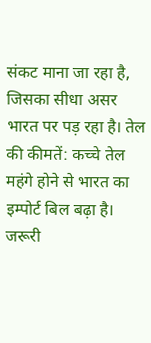संकट माना जा रहा है, जिसका सीधा असर भारत पर पड़ रहा है। तेल की कीमतें: कच्चे तेल महंगे होने से भारत का इम्पोर्ट बिल बढ़ा है। जरूरी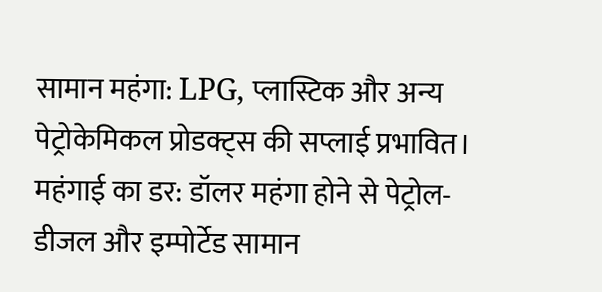सामान महंगा: LPG, प्लास्टिक और अन्य पेट्रोकेमिकल प्रोडक्ट्स की सप्लाई प्रभावित। महंगाई का डर: डॉलर महंगा होने से पेट्रोल-डीजल और इम्पोर्टेड सामान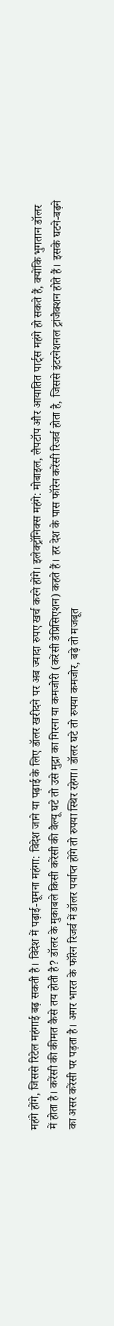महंगे होंगे, जिससे रिटेल महंगाई बढ़ सकती है। विदेश में पढ़ाई-घूमना महंगा: विदेश जाने या पढ़ाई के लिए डॉलर खरीदने पर अब ज्यादा रुपए खर्च करने होंगे। इलेक्ट्रॉनिक्स महंगे: मोबाइल, लैपटॉप और आयातित पार्ट्स महंगे हो सकते हैं, क्योंकि भुगतान डॉलर में होता है। करेंसी की कीमत कैसे तय होती है? डॉलर के मुकाबले किसी करेंसी की वैल्यू घटे तो उसे मुद्रा का गिरना या कमजोरी (करेंसी डेप्रिसिएशन) कहते हैं। हर देश के पास फॉरेन करेंसी रिजर्व होता है, जिससे इंटरनेशनल ट्रांजैक्शन होते हैं। इसके घटने-बढ़ने का असर करेंसी पर पड़ता है। अगर भारत के फॉरेन रिजर्व में डॉलर पर्याप्त होंगे तो रुपया स्थिर रहेगा। डॉलर घटे तो रुपया कमजोर, बढ़े तो मजबूत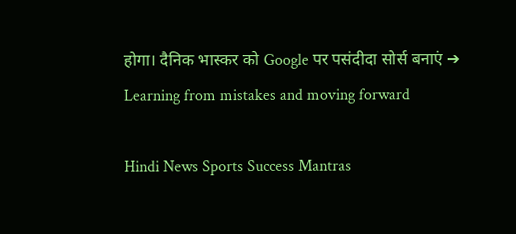होगा। दैनिक भास्कर को Google पर पसंदीदा सोर्स बनाएं ➔
Learning from mistakes and moving forward

Hindi News Sports Success Mantras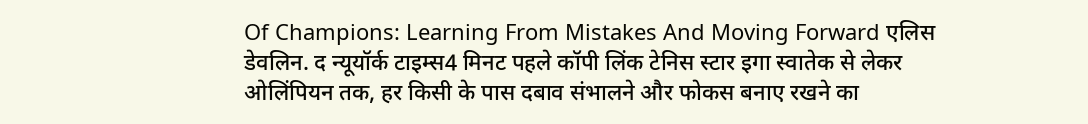Of Champions: Learning From Mistakes And Moving Forward एलिस डेवलिन. द न्यूयॉर्क टाइम्स4 मिनट पहले कॉपी लिंक टेनिस स्टार इगा स्वातेक से लेकर ओलिंपियन तक, हर किसी के पास दबाव संभालने और फोकस बनाए रखने का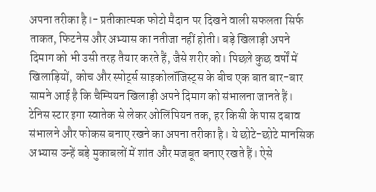अपना तरीका है।- प्रतीकात्मक फोटो मैदान पर दिखने वाली सफलता सिर्फ ताकत, फिटनेस और अभ्यास का नतीजा नहीं होती। बड़े खिलाड़ी अपने दिमाग को भी उसी तरह तैयार करते हैं, जैसे शरीर को। पिछले कुछ वर्षों में खिलाड़ियों, कोच और स्पोर्ट्स साइकोलॉजिस्ट्स के बीच एक बात बार-बार सामने आई है कि चैम्पियन खिलाड़ी अपने दिमाग को संभालना जानते हैं। टेनिस स्टार इगा स्वातेक से लेकर ओलिंपियन तक, हर किसी के पास दबाव संभालने और फोकस बनाए रखने का अपना तरीका है। ये छोटे-छोटे मानसिक अभ्यास उन्हें बड़े मुकाबलों में शांत और मजबूत बनाए रखते हैं। ऐसे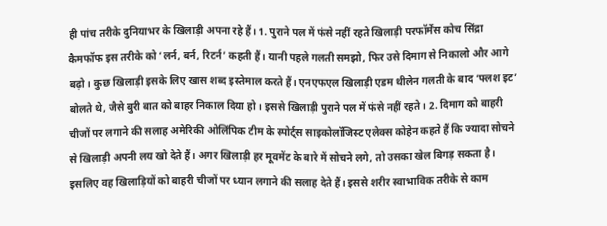ही पांच तरीके दुनियाभर के खिलाड़ी अपना रहे हैं। 1. पुराने पल में फंसे नहीं रहते खिलाड़ी परफॉर्मेंस कोच सिंद्रा कैमफॉफ इस तरीके को ‘लर्न, बर्न, रिटर्न’ कहती हैं। यानी पहले गलती समझो, फिर उसे दिमाग से निकालो और आगे बढ़ो। कुछ खिलाड़ी इसके लिए खास शब्द इस्तेमाल करते हैं। एनएफएल खिलाड़ी एडम थीलेन गलती के बाद ‘फ्लश इट’ बोलते थे, जैसे बुरी बात को बाहर निकाल दिया हो। इससे खिलाड़ी पुराने पल में फंसे नहीं रहते। 2. दिमाग को बाहरी चीजों पर लगाने की सलाह अमेरिकी ओलिंपिक टीम के स्पोर्ट्स साइकोलॉजिस्ट एलेक्स कोहेन कहते हैं कि ज्यादा सोचने से खिलाड़ी अपनी लय खो देते हैं। अगर खिलाड़ी हर मूवमेंट के बारे में सोचने लगे, तो उसका खेल बिगड़ सकता है। इसलिए वह खिलाड़ियों को बाहरी चीजों पर ध्यान लगाने की सलाह देते हैं। इससे शरीर स्वाभाविक तरीके से काम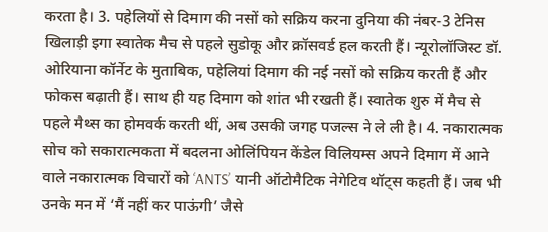करता है। 3. पहेलियों से दिमाग की नसों को सक्रिय करना दुनिया की नंबर-3 टेनिस खिलाड़ी इगा स्वातेक मैच से पहले सुडोकू और क्रॉसवर्ड हल करती हैं। न्यूरोलॉजिस्ट डॉ. ओरियाना कॉर्नेट के मुताबिक, पहेलियां दिमाग की नई नसों को सक्रिय करती हैं और फोकस बढ़ाती हैं। साथ ही यह दिमाग को शांत भी रखती हैं। स्वातेक शुरु में मैच से पहले मैथ्स का होमवर्क करती थीं, अब उसकी जगह पजल्स ने ले ली है। 4. नकारात्मक सोच को सकारात्मकता में बदलना ओलिंपियन केंडेल विलियम्स अपने दिमाग में आने वाले नकारात्मक विचारों को ‘ANTS’ यानी ऑटोमैटिक नेगेटिव थॉट्स कहती हैं। जब भी उनके मन में ‘मैं नहीं कर पाऊंगी’ जैसे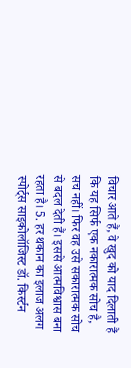विचार आते हैं, वे खुद को याद दिलाती हैं कि यह सिर्फ एक नकारात्मक सोच है, सच नहीं। फिर वह उसे सकारात्मक सोच से बदल देती हैं। इससे आत्मविश्वास बना रहता है। 5. हर थकान का इलाज अलग स्पोर्ट्स साइकोलॉजिस्ट डॉ. किर्स्टन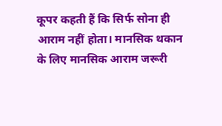कूपर कहती हैं कि सिर्फ सोना ही आराम नहीं होता। मानसिक थकान के लिए मानसिक आराम जरूरी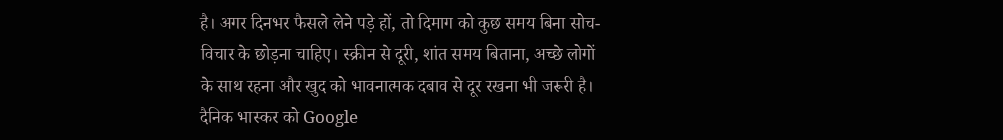है। अगर दिनभर फैसले लेने पड़े हों, तो दिमाग को कुछ समय बिना सोच-विचार के छोड़ना चाहिए। स्क्रीन से दूरी, शांत समय बिताना, अच्छे लोगों के साथ रहना और खुद को भावनात्मक दबाव से दूर रखना भी जरूरी है। दैनिक भास्कर को Google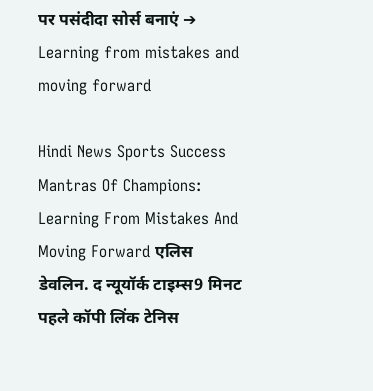पर पसंदीदा सोर्स बनाएं ➔
Learning from mistakes and moving forward

Hindi News Sports Success Mantras Of Champions: Learning From Mistakes And Moving Forward एलिस डेवलिन. द न्यूयॉर्क टाइम्स9 मिनट पहले कॉपी लिंक टेनिस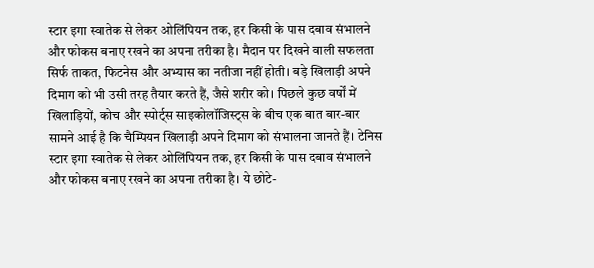स्टार इगा स्वातेक से लेकर ओलिंपियन तक, हर किसी के पास दबाव संभालने और फोकस बनाए रखने का अपना तरीका है। मैदान पर दिखने वाली सफलता सिर्फ ताकत, फिटनेस और अभ्यास का नतीजा नहीं होती। बड़े खिलाड़ी अपने दिमाग को भी उसी तरह तैयार करते हैं, जैसे शरीर को। पिछले कुछ वर्षों में खिलाड़ियों, कोच और स्पोर्ट्स साइकोलॉजिस्ट्स के बीच एक बात बार-बार सामने आई है कि चैम्पियन खिलाड़ी अपने दिमाग को संभालना जानते हैं। टेनिस स्टार इगा स्वातेक से लेकर ओलिंपियन तक, हर किसी के पास दबाव संभालने और फोकस बनाए रखने का अपना तरीका है। ये छोटे-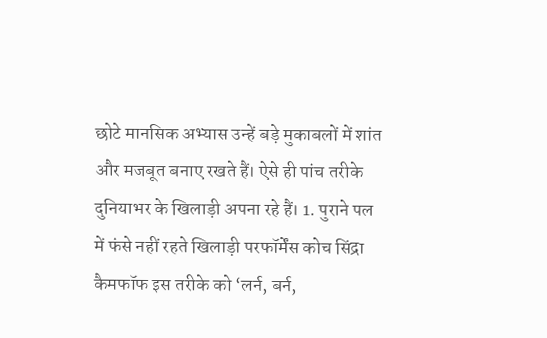छोटे मानसिक अभ्यास उन्हें बड़े मुकाबलों में शांत और मजबूत बनाए रखते हैं। ऐसे ही पांच तरीके दुनियाभर के खिलाड़ी अपना रहे हैं। 1. पुराने पल में फंसे नहीं रहते खिलाड़ी परफॉर्मेंस कोच सिंद्रा कैमफॉफ इस तरीके को ‘लर्न, बर्न,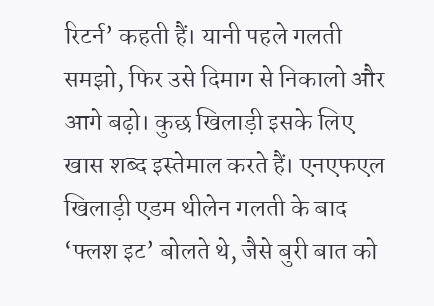रिटर्न’ कहती हैं। यानी पहले गलती समझो, फिर उसे दिमाग से निकालो और आगे बढ़ो। कुछ खिलाड़ी इसके लिए खास शब्द इस्तेमाल करते हैं। एनएफएल खिलाड़ी एडम थीलेन गलती के बाद ‘फ्लश इट’ बोलते थे, जैसे बुरी बात को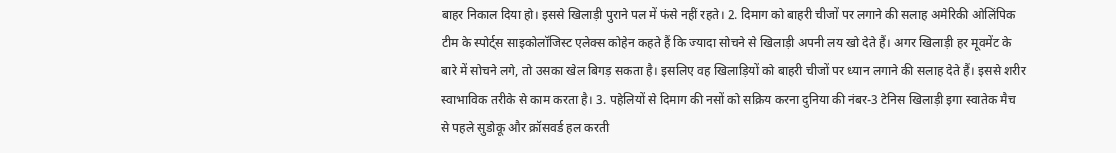बाहर निकाल दिया हो। इससे खिलाड़ी पुराने पल में फंसे नहीं रहते। 2. दिमाग को बाहरी चीजों पर लगाने की सलाह अमेरिकी ओलिंपिक टीम के स्पोर्ट्स साइकोलॉजिस्ट एलेक्स कोहेन कहते हैं कि ज्यादा सोचने से खिलाड़ी अपनी लय खो देते हैं। अगर खिलाड़ी हर मूवमेंट के बारे में सोचने लगे, तो उसका खेल बिगड़ सकता है। इसलिए वह खिलाड़ियों को बाहरी चीजों पर ध्यान लगाने की सलाह देते हैं। इससे शरीर स्वाभाविक तरीके से काम करता है। 3. पहेलियों से दिमाग की नसों को सक्रिय करना दुनिया की नंबर-3 टेनिस खिलाड़ी इगा स्वातेक मैच से पहले सुडोकू और क्रॉसवर्ड हल करती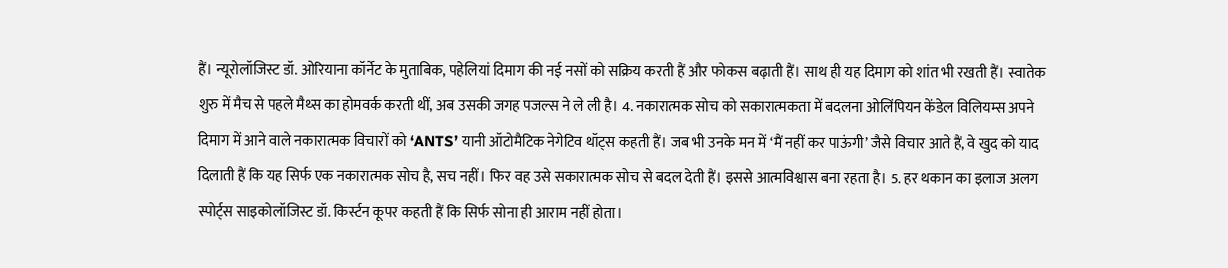हैं। न्यूरोलॉजिस्ट डॉ. ओरियाना कॉर्नेट के मुताबिक, पहेलियां दिमाग की नई नसों को सक्रिय करती हैं और फोकस बढ़ाती हैं। साथ ही यह दिमाग को शांत भी रखती हैं। स्वातेक शुरु में मैच से पहले मैथ्स का होमवर्क करती थीं, अब उसकी जगह पजल्स ने ले ली है। 4. नकारात्मक सोच को सकारात्मकता में बदलना ओलिंपियन केंडेल विलियम्स अपने दिमाग में आने वाले नकारात्मक विचारों को ‘ANTS’ यानी ऑटोमैटिक नेगेटिव थॉट्स कहती हैं। जब भी उनके मन में ‘मैं नहीं कर पाऊंगी’ जैसे विचार आते हैं, वे खुद को याद दिलाती हैं कि यह सिर्फ एक नकारात्मक सोच है, सच नहीं। फिर वह उसे सकारात्मक सोच से बदल देती हैं। इससे आत्मविश्वास बना रहता है। 5. हर थकान का इलाज अलग स्पोर्ट्स साइकोलॉजिस्ट डॉ. किर्स्टन कूपर कहती हैं कि सिर्फ सोना ही आराम नहीं होता।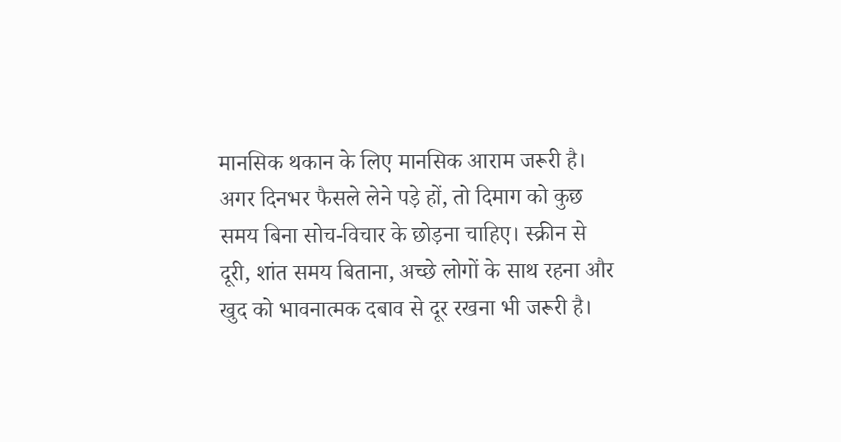मानसिक थकान के लिए मानसिक आराम जरूरी है। अगर दिनभर फैसले लेने पड़े हों, तो दिमाग को कुछ समय बिना सोच-विचार के छोड़ना चाहिए। स्क्रीन से दूरी, शांत समय बिताना, अच्छे लोगों के साथ रहना और खुद को भावनात्मक दबाव से दूर रखना भी जरूरी है।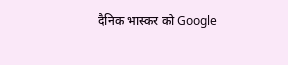दैनिक भास्कर को Google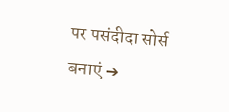पर पसंदीदा सोर्स बनाएं ➔